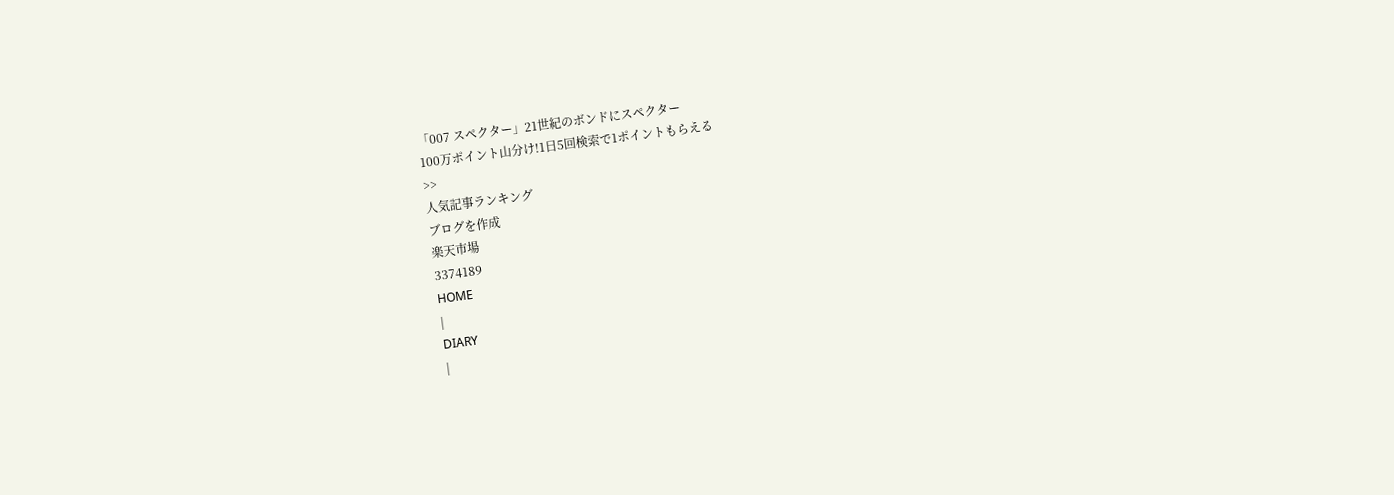「007 スペクター」21世紀のボンドにスペクター
100万ポイント山分け!1日5回検索で1ポイントもらえる
>>
人気記事ランキング
ブログを作成
楽天市場
3374189
HOME
|
DIARY
|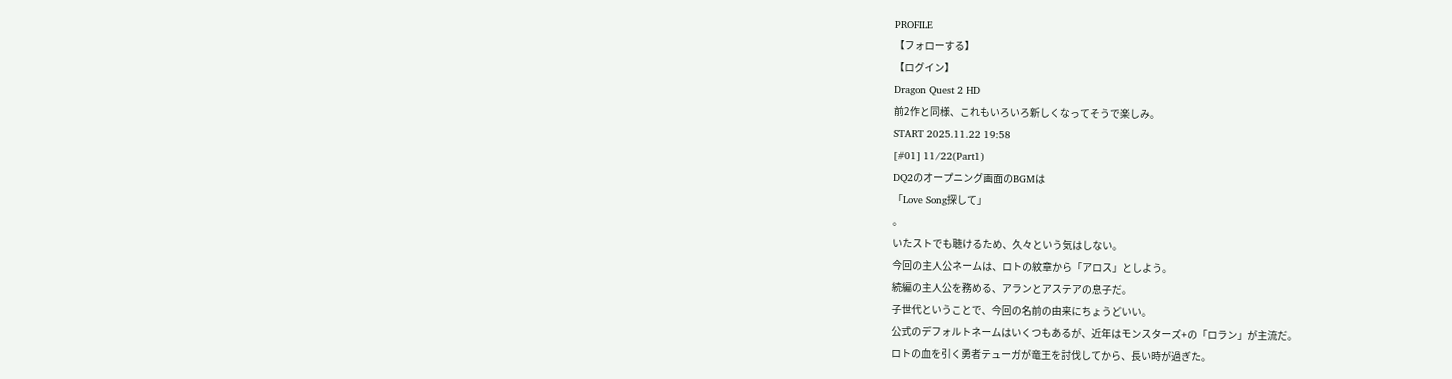PROFILE
【フォローする】
【ログイン】
Dragon Quest 2 HD
前2作と同様、これもいろいろ新しくなってそうで楽しみ。
START 2025.11.22 19:58
[#01] 11/22(Part1)
DQ2のオープニング画面のBGMは
「Love Song探して」
。
いたストでも聴けるため、久々という気はしない。
今回の主人公ネームは、ロトの紋章から「アロス」としよう。
続編の主人公を務める、アランとアステアの息子だ。
子世代ということで、今回の名前の由来にちょうどいい。
公式のデフォルトネームはいくつもあるが、近年はモンスターズ+の「ロラン」が主流だ。
ロトの血を引く勇者テューガが竜王を討伐してから、長い時が過ぎた。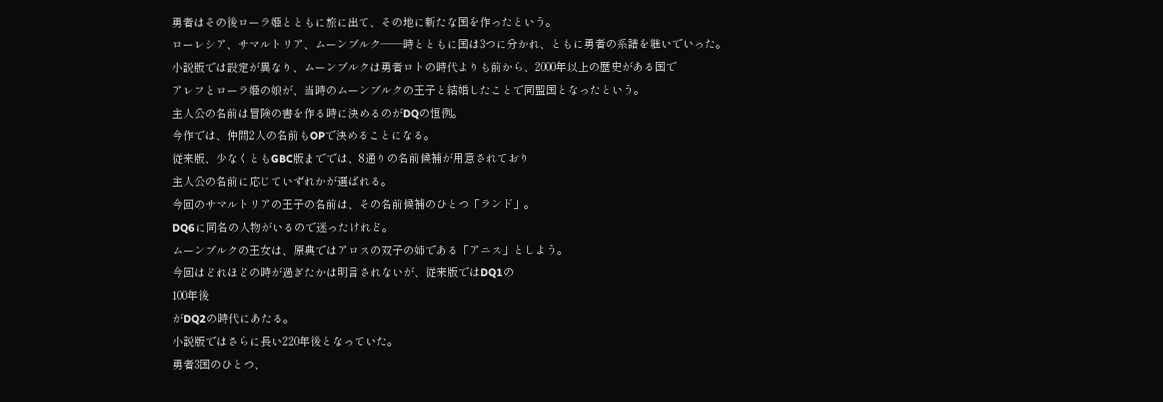勇者はその後ローラ姫とともに旅に出て、その地に新たな国を作ったという。
ローレシア、サマルトリア、ムーンブルク――時とともに国は3つに分かれ、ともに勇者の系譜を継いでいった。
小説版では設定が異なり、ムーンブルクは勇者ロトの時代よりも前から、2000年以上の歴史がある国で
アレフとローラ姫の娘が、当時のムーンブルクの王子と結婚したことで同盟国となったという。
主人公の名前は冒険の書を作る時に決めるのがDQの恒例。
今作では、仲間2人の名前もOPで決めることになる。
従来版、少なくともGBC版まででは、8通りの名前候補が用意されており
主人公の名前に応じていずれかが選ばれる。
今回のサマルトリアの王子の名前は、その名前候補のひとつ「ランド」。
DQ6に同名の人物がいるので迷ったけれど。
ムーンブルクの王女は、原典ではアロスの双子の姉である「アニス」としよう。
今回はどれほどの時が過ぎたかは明言されないが、従来版ではDQ1の
100年後
がDQ2の時代にあたる。
小説版ではさらに長い220年後となっていた。
勇者3国のひとつ、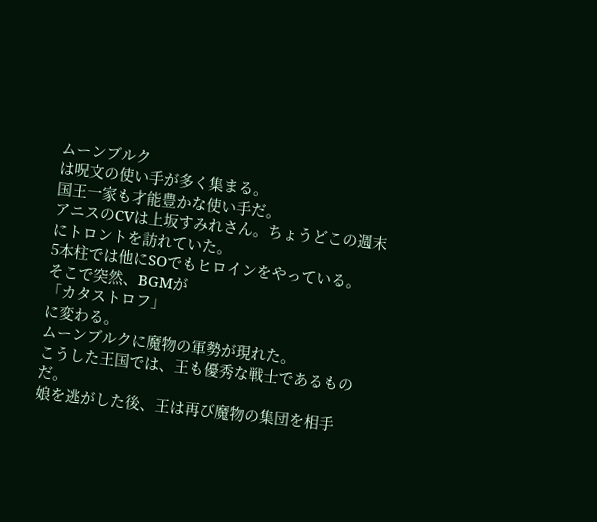ムーンブルク
は呪文の使い手が多く集まる。
国王一家も才能豊かな使い手だ。
アニスのCVは上坂すみれさん。ちょうどこの週末にトロントを訪れていた。
5本柱では他にSOでもヒロインをやっている。
そこで突然、BGMが
「カタストロフ」
に変わる。
ムーンブルクに魔物の軍勢が現れた。
こうした王国では、王も優秀な戦士であるものだ。
娘を逃がした後、王は再び魔物の集団を相手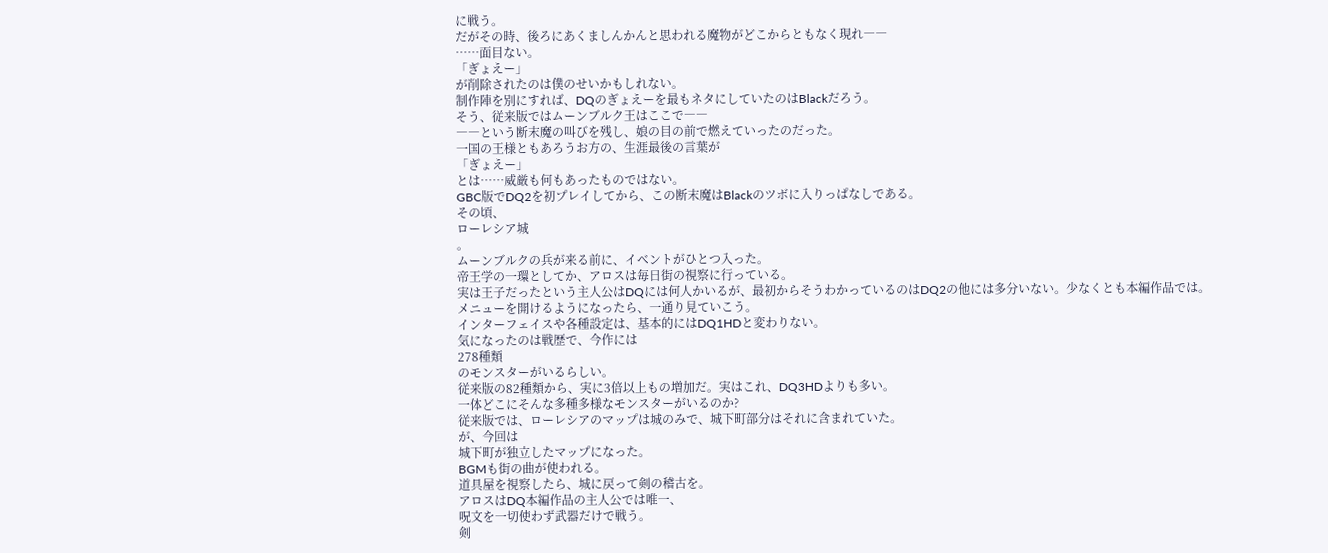に戦う。
だがその時、後ろにあくましんかんと思われる魔物がどこからともなく現れ――
……面目ない。
「ぎょえー」
が削除されたのは僕のせいかもしれない。
制作陣を別にすれば、DQのぎょえーを最もネタにしていたのはBlackだろう。
そう、従来版ではムーンブルク王はここで――
――という断末魔の叫びを残し、娘の目の前で燃えていったのだった。
一国の王様ともあろうお方の、生涯最後の言葉が
「ぎょえー」
とは……威厳も何もあったものではない。
GBC版でDQ2を初プレイしてから、この断末魔はBlackのツボに入りっぱなしである。
その頃、
ローレシア城
。
ムーンブルクの兵が来る前に、イベントがひとつ入った。
帝王学の一環としてか、アロスは毎日街の視察に行っている。
実は王子だったという主人公はDQには何人かいるが、最初からそうわかっているのはDQ2の他には多分いない。少なくとも本編作品では。
メニューを開けるようになったら、一通り見ていこう。
インターフェイスや各種設定は、基本的にはDQ1HDと変わりない。
気になったのは戦歴で、今作には
278種類
のモンスターがいるらしい。
従来版の82種類から、実に3倍以上もの増加だ。実はこれ、DQ3HDよりも多い。
一体どこにそんな多種多様なモンスターがいるのか?
従来版では、ローレシアのマップは城のみで、城下町部分はそれに含まれていた。
が、今回は
城下町が独立したマップになった。
BGMも街の曲が使われる。
道具屋を視察したら、城に戻って剣の稽古を。
アロスはDQ本編作品の主人公では唯一、
呪文を一切使わず武器だけで戦う。
剣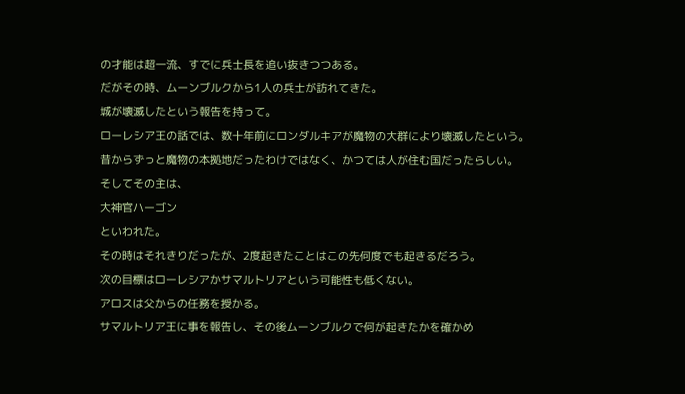の才能は超一流、すでに兵士長を追い抜きつつある。
だがその時、ムーンブルクから1人の兵士が訪れてきた。
城が壊滅したという報告を持って。
ローレシア王の話では、数十年前にロンダルキアが魔物の大群により壊滅したという。
昔からずっと魔物の本拠地だったわけではなく、かつては人が住む国だったらしい。
そしてその主は、
大神官ハーゴン
といわれた。
その時はそれきりだったが、2度起きたことはこの先何度でも起きるだろう。
次の目標はローレシアかサマルトリアという可能性も低くない。
アロスは父からの任務を授かる。
サマルトリア王に事を報告し、その後ムーンブルクで何が起きたかを確かめ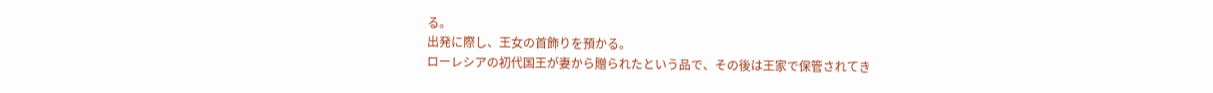る。
出発に際し、王女の首飾りを預かる。
ローレシアの初代国王が妻から贈られたという品で、その後は王家で保管されてき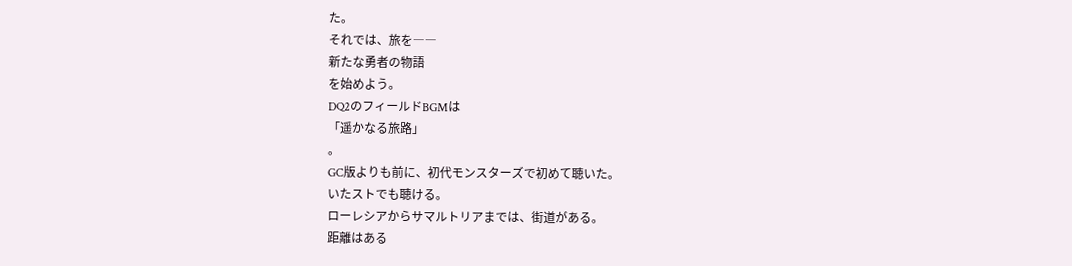た。
それでは、旅を――
新たな勇者の物語
を始めよう。
DQ2のフィールドBGMは
「遥かなる旅路」
。
GC版よりも前に、初代モンスターズで初めて聴いた。
いたストでも聴ける。
ローレシアからサマルトリアまでは、街道がある。
距離はある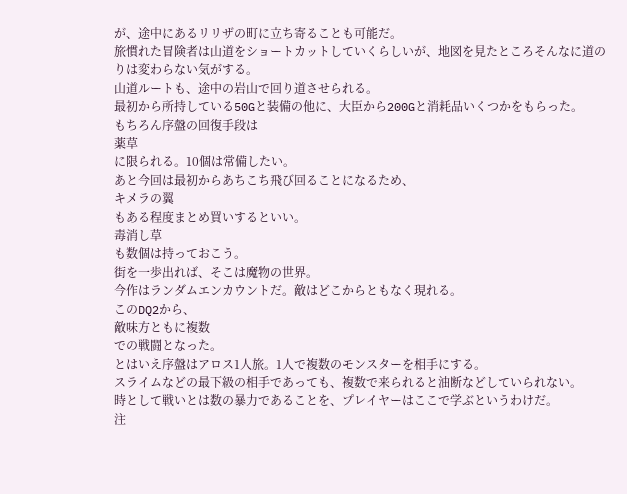が、途中にあるリリザの町に立ち寄ることも可能だ。
旅慣れた冒険者は山道をショートカットしていくらしいが、地図を見たところそんなに道のりは変わらない気がする。
山道ルートも、途中の岩山で回り道させられる。
最初から所持している50Gと装備の他に、大臣から200Gと消耗品いくつかをもらった。
もちろん序盤の回復手段は
薬草
に限られる。10個は常備したい。
あと今回は最初からあちこち飛び回ることになるため、
キメラの翼
もある程度まとめ買いするといい。
毒消し草
も数個は持っておこう。
街を一歩出れば、そこは魔物の世界。
今作はランダムエンカウントだ。敵はどこからともなく現れる。
このDQ2から、
敵味方ともに複数
での戦闘となった。
とはいえ序盤はアロス1人旅。1人で複数のモンスターを相手にする。
スライムなどの最下級の相手であっても、複数で来られると油断などしていられない。
時として戦いとは数の暴力であることを、プレイヤーはここで学ぶというわけだ。
注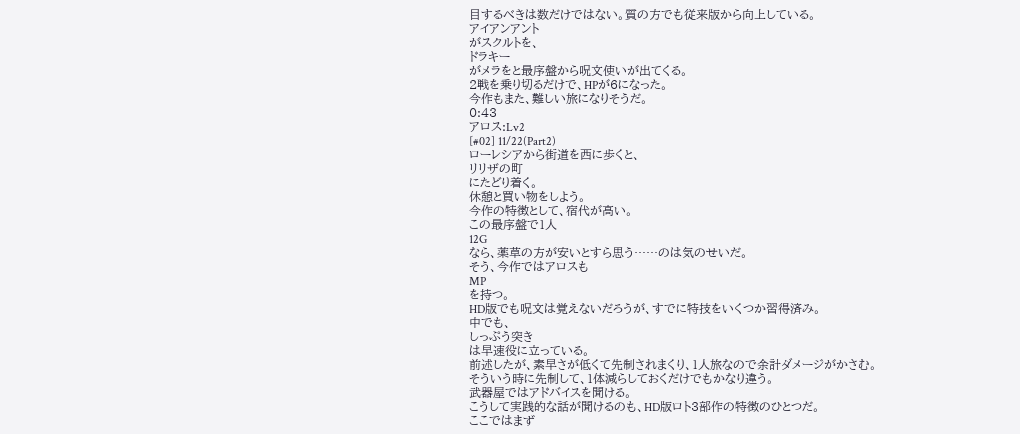目するべきは数だけではない。質の方でも従来版から向上している。
アイアンアント
がスクルトを、
ドラキー
がメラをと最序盤から呪文使いが出てくる。
2戦を乗り切るだけで、HPが6になった。
今作もまた、難しい旅になりそうだ。
0:43
アロス:Lv2
[#02] 11/22(Part2)
ローレシアから街道を西に歩くと、
リリザの町
にたどり着く。
休憩と買い物をしよう。
今作の特徴として、宿代が高い。
この最序盤で1人
12G
なら、薬草の方が安いとすら思う……のは気のせいだ。
そう、今作ではアロスも
MP
を持つ。
HD版でも呪文は覚えないだろうが、すでに特技をいくつか習得済み。
中でも、
しっぷう突き
は早速役に立っている。
前述したが、素早さが低くて先制されまくり、1人旅なので余計ダメージがかさむ。
そういう時に先制して、1体減らしておくだけでもかなり違う。
武器屋ではアドバイスを聞ける。
こうして実践的な話が聞けるのも、HD版ロト3部作の特徴のひとつだ。
ここではまず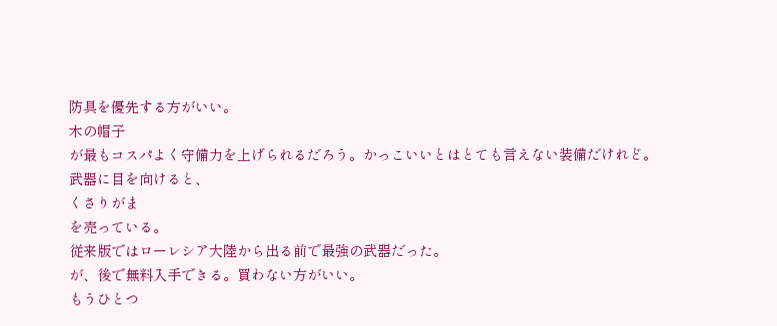防具を優先する方がいい。
木の帽子
が最もコスパよく守備力を上げられるだろう。かっこいいとはとても言えない装備だけれど。
武器に目を向けると、
くさりがま
を売っている。
従来版ではローレシア大陸から出る前で最強の武器だった。
が、後で無料入手できる。買わない方がいい。
もうひとつ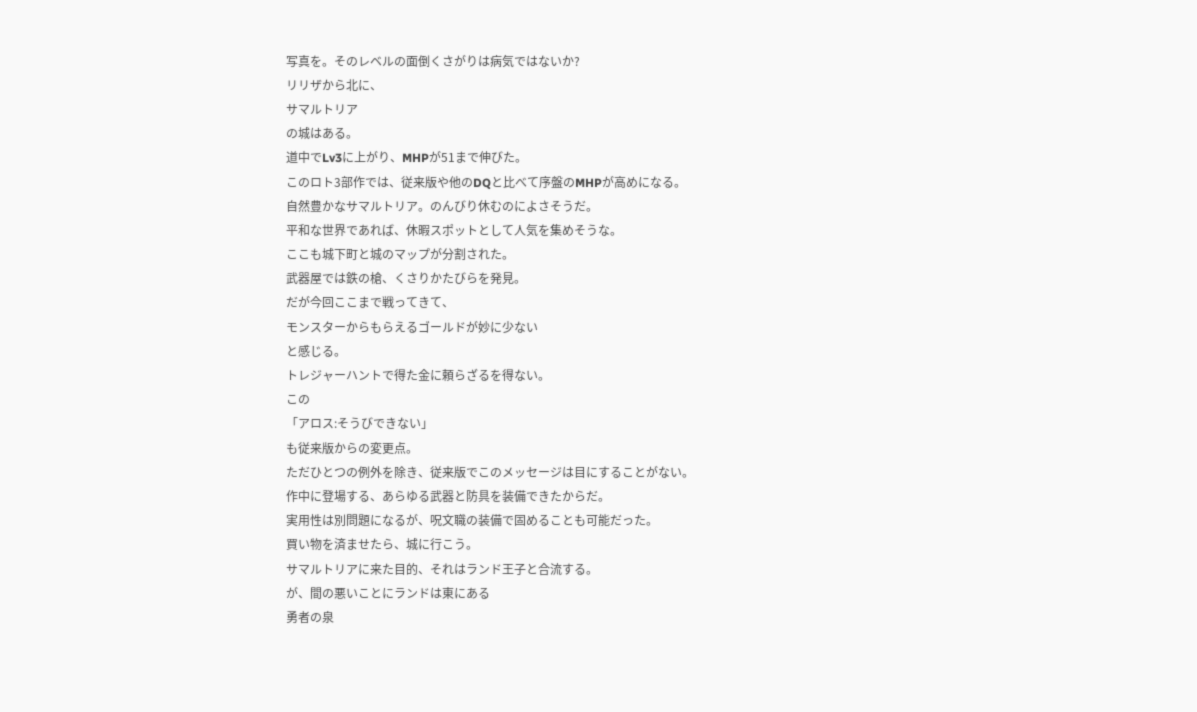写真を。そのレベルの面倒くさがりは病気ではないか?
リリザから北に、
サマルトリア
の城はある。
道中でLv3に上がり、MHPが51まで伸びた。
このロト3部作では、従来版や他のDQと比べて序盤のMHPが高めになる。
自然豊かなサマルトリア。のんびり休むのによさそうだ。
平和な世界であれば、休暇スポットとして人気を集めそうな。
ここも城下町と城のマップが分割された。
武器屋では鉄の槍、くさりかたびらを発見。
だが今回ここまで戦ってきて、
モンスターからもらえるゴールドが妙に少ない
と感じる。
トレジャーハントで得た金に頼らざるを得ない。
この
「アロス:そうびできない」
も従来版からの変更点。
ただひとつの例外を除き、従来版でこのメッセージは目にすることがない。
作中に登場する、あらゆる武器と防具を装備できたからだ。
実用性は別問題になるが、呪文職の装備で固めることも可能だった。
買い物を済ませたら、城に行こう。
サマルトリアに来た目的、それはランド王子と合流する。
が、間の悪いことにランドは東にある
勇者の泉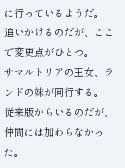に行っているようだ。
追いかけるのだが、ここで変更点がひとつ。
サマルトリアの王女、ランドの妹が同行する。
従来版からいるのだが、仲間には加わらなかった。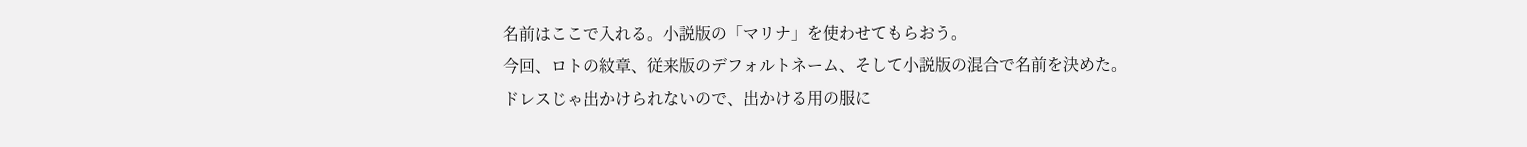名前はここで入れる。小説版の「マリナ」を使わせてもらおう。
今回、ロトの紋章、従来版のデフォルトネーム、そして小説版の混合で名前を決めた。
ドレスじゃ出かけられないので、出かける用の服に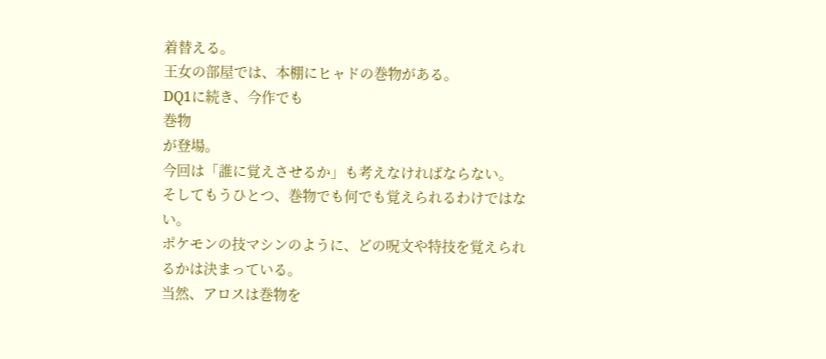着替える。
王女の部屋では、本棚にヒャドの巻物がある。
DQ1に続き、今作でも
巻物
が登場。
今回は「誰に覚えさせるか」も考えなければならない。
そしてもうひとつ、巻物でも何でも覚えられるわけではない。
ポケモンの技マシンのように、どの呪文や特技を覚えられるかは決まっている。
当然、アロスは巻物を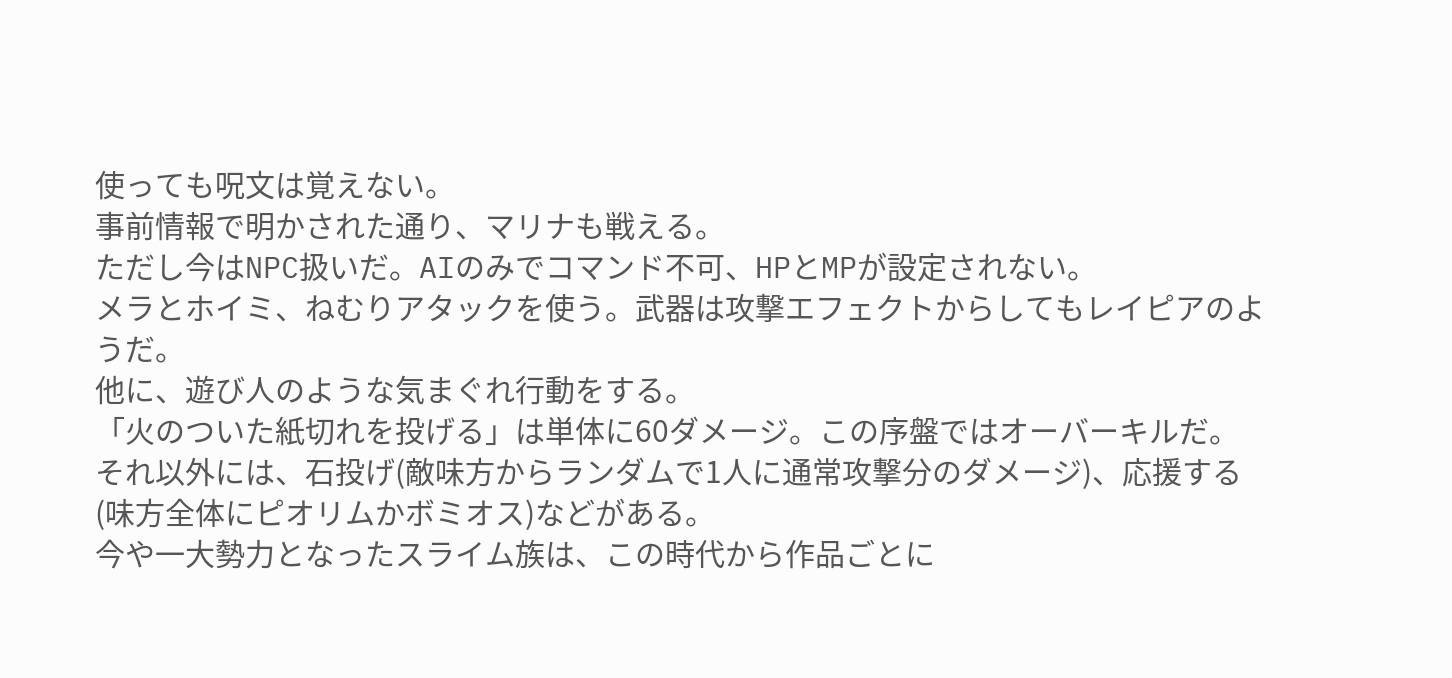使っても呪文は覚えない。
事前情報で明かされた通り、マリナも戦える。
ただし今はNPC扱いだ。AIのみでコマンド不可、HPとMPが設定されない。
メラとホイミ、ねむりアタックを使う。武器は攻撃エフェクトからしてもレイピアのようだ。
他に、遊び人のような気まぐれ行動をする。
「火のついた紙切れを投げる」は単体に60ダメージ。この序盤ではオーバーキルだ。
それ以外には、石投げ(敵味方からランダムで1人に通常攻撃分のダメージ)、応援する(味方全体にピオリムかボミオス)などがある。
今や一大勢力となったスライム族は、この時代から作品ごとに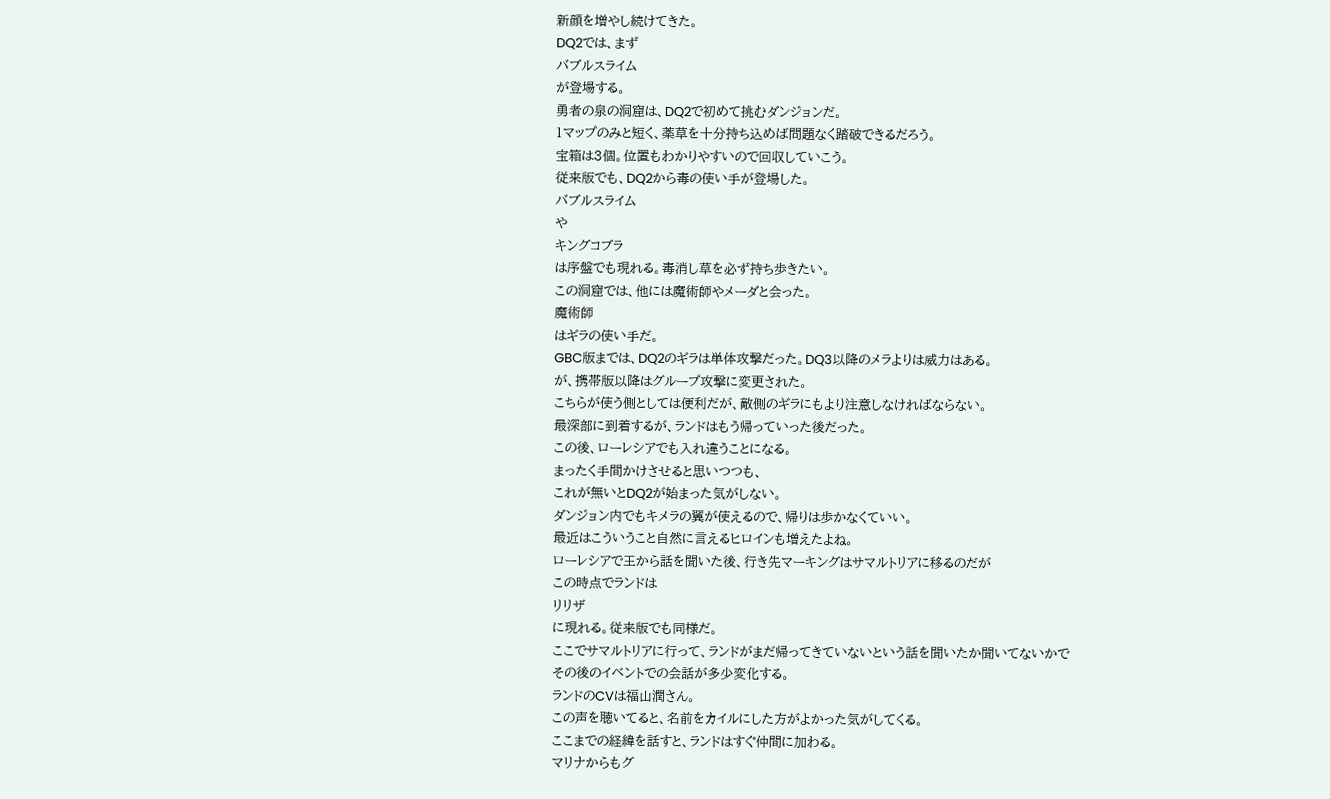新顔を増やし続けてきた。
DQ2では、まず
バブルスライム
が登場する。
勇者の泉の洞窟は、DQ2で初めて挑むダンジョンだ。
1マップのみと短く、薬草を十分持ち込めば問題なく踏破できるだろう。
宝箱は3個。位置もわかりやすいので回収していこう。
従来版でも、DQ2から毒の使い手が登場した。
バブルスライム
や
キングコブラ
は序盤でも現れる。毒消し草を必ず持ち歩きたい。
この洞窟では、他には魔術師やメーダと会った。
魔術師
はギラの使い手だ。
GBC版までは、DQ2のギラは単体攻撃だった。DQ3以降のメラよりは威力はある。
が、携帯版以降はグループ攻撃に変更された。
こちらが使う側としては便利だが、敵側のギラにもより注意しなければならない。
最深部に到着するが、ランドはもう帰っていった後だった。
この後、ローレシアでも入れ違うことになる。
まったく手間かけさせると思いつつも、
これが無いとDQ2が始まった気がしない。
ダンジョン内でもキメラの翼が使えるので、帰りは歩かなくていい。
最近はこういうこと自然に言えるヒロインも増えたよね。
ローレシアで王から話を聞いた後、行き先マーキングはサマルトリアに移るのだが
この時点でランドは
リリザ
に現れる。従来版でも同様だ。
ここでサマルトリアに行って、ランドがまだ帰ってきていないという話を聞いたか聞いてないかで
その後のイベントでの会話が多少変化する。
ランドのCVは福山潤さん。
この声を聴いてると、名前をカイルにした方がよかった気がしてくる。
ここまでの経緯を話すと、ランドはすぐ仲間に加わる。
マリナからもグ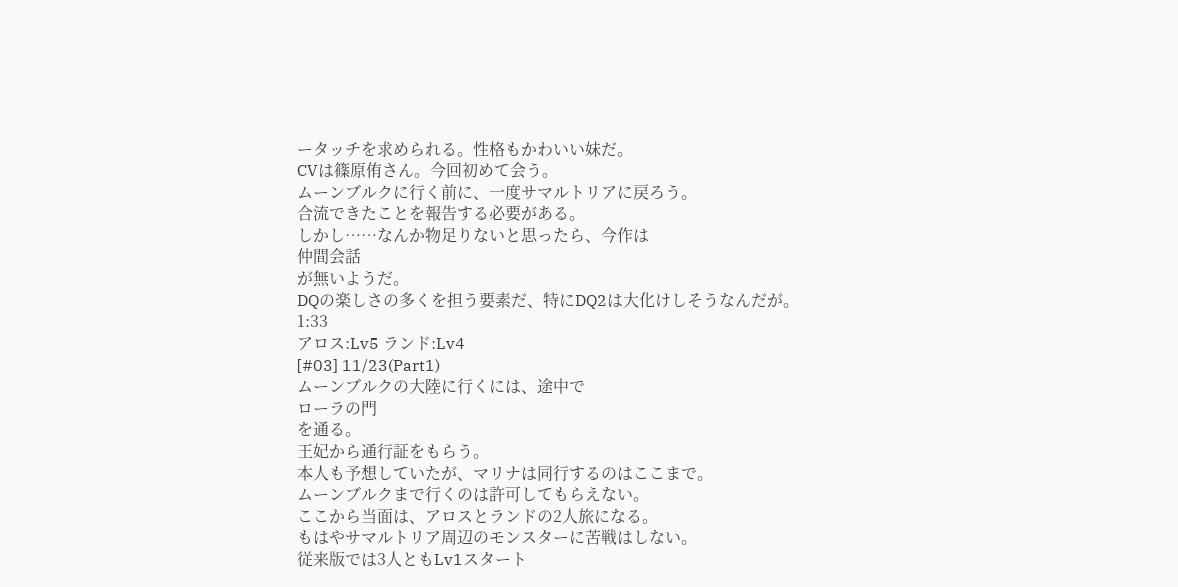ータッチを求められる。性格もかわいい妹だ。
CVは篠原侑さん。今回初めて会う。
ムーンブルクに行く前に、一度サマルトリアに戻ろう。
合流できたことを報告する必要がある。
しかし……なんか物足りないと思ったら、今作は
仲間会話
が無いようだ。
DQの楽しさの多くを担う要素だ、特にDQ2は大化けしそうなんだが。
1:33
アロス:Lv5 ランド:Lv4
[#03] 11/23(Part1)
ムーンブルクの大陸に行くには、途中で
ローラの門
を通る。
王妃から通行証をもらう。
本人も予想していたが、マリナは同行するのはここまで。
ムーンブルクまで行くのは許可してもらえない。
ここから当面は、アロスとランドの2人旅になる。
もはやサマルトリア周辺のモンスターに苦戦はしない。
従来版では3人ともLv1スタート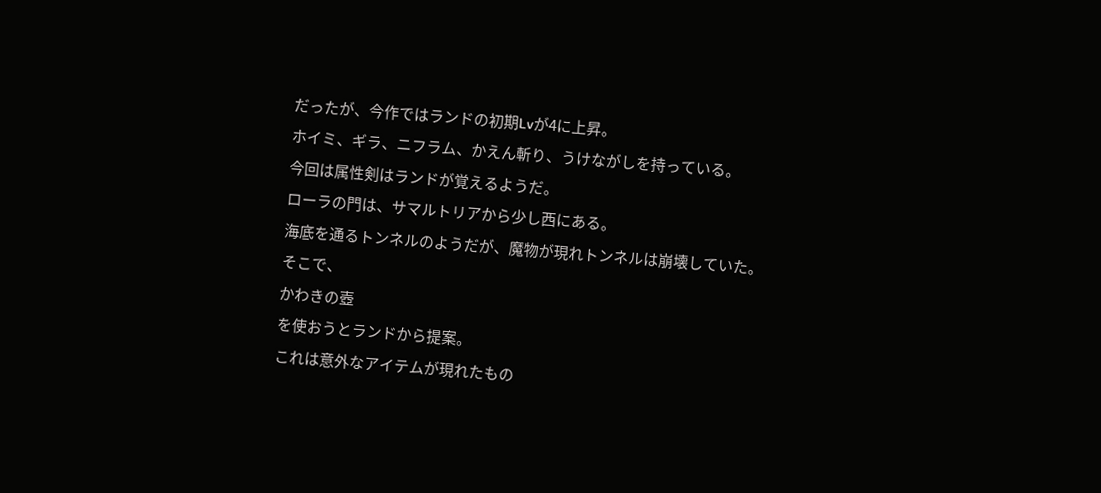だったが、今作ではランドの初期Lvが4に上昇。
ホイミ、ギラ、ニフラム、かえん斬り、うけながしを持っている。
今回は属性剣はランドが覚えるようだ。
ローラの門は、サマルトリアから少し西にある。
海底を通るトンネルのようだが、魔物が現れトンネルは崩壊していた。
そこで、
かわきの壺
を使おうとランドから提案。
これは意外なアイテムが現れたもの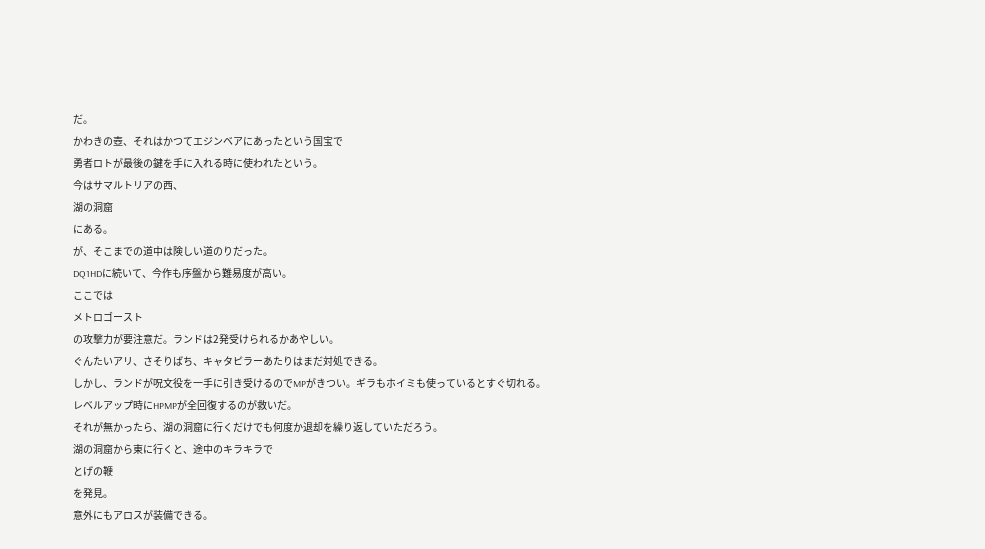だ。
かわきの壺、それはかつてエジンベアにあったという国宝で
勇者ロトが最後の鍵を手に入れる時に使われたという。
今はサマルトリアの西、
湖の洞窟
にある。
が、そこまでの道中は険しい道のりだった。
DQ1HDに続いて、今作も序盤から難易度が高い。
ここでは
メトロゴースト
の攻撃力が要注意だ。ランドは2発受けられるかあやしい。
ぐんたいアリ、さそりばち、キャタピラーあたりはまだ対処できる。
しかし、ランドが呪文役を一手に引き受けるのでMPがきつい。ギラもホイミも使っているとすぐ切れる。
レベルアップ時にHPMPが全回復するのが救いだ。
それが無かったら、湖の洞窟に行くだけでも何度か退却を繰り返していただろう。
湖の洞窟から東に行くと、途中のキラキラで
とげの鞭
を発見。
意外にもアロスが装備できる。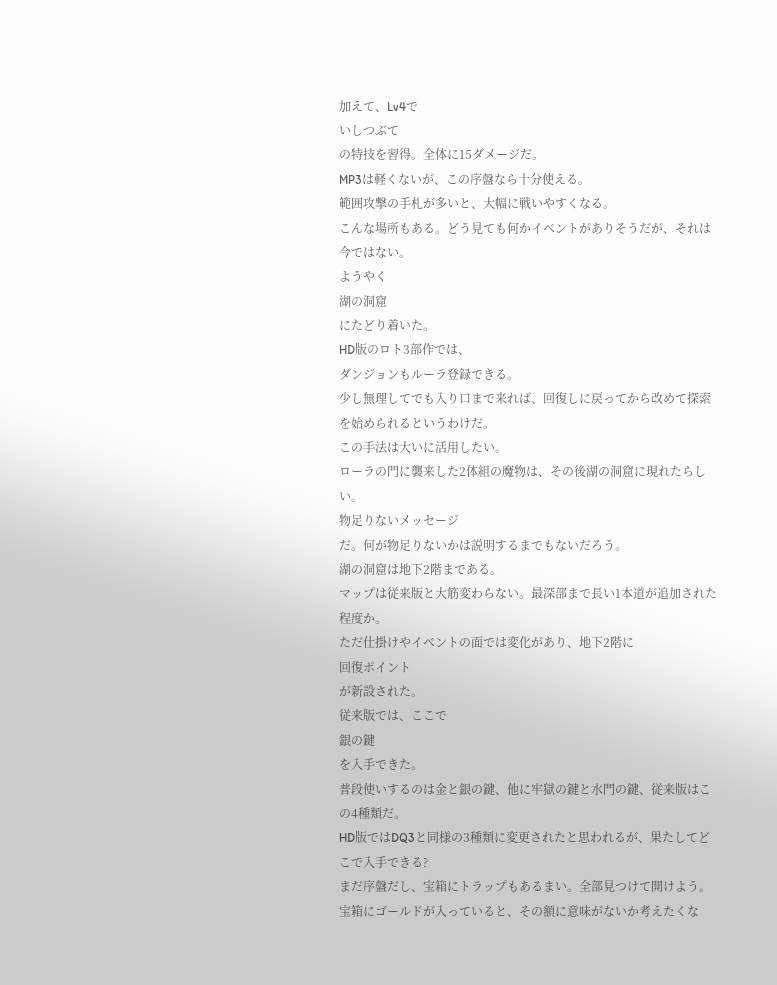加えて、Lv4で
いしつぶて
の特技を習得。全体に15ダメージだ。
MP3は軽くないが、この序盤なら十分使える。
範囲攻撃の手札が多いと、大幅に戦いやすくなる。
こんな場所もある。どう見ても何かイベントがありそうだが、それは今ではない。
ようやく
湖の洞窟
にたどり着いた。
HD版のロト3部作では、
ダンジョンもルーラ登録できる。
少し無理してでも入り口まで来れば、回復しに戻ってから改めて探索を始められるというわけだ。
この手法は大いに活用したい。
ローラの門に襲来した2体組の魔物は、その後湖の洞窟に現れたらしい。
物足りないメッセージ
だ。何が物足りないかは説明するまでもないだろう。
湖の洞窟は地下2階まである。
マップは従来版と大筋変わらない。最深部まで長い1本道が追加された程度か。
ただ仕掛けやイベントの面では変化があり、地下2階に
回復ポイント
が新設された。
従来版では、ここで
銀の鍵
を入手できた。
普段使いするのは金と銀の鍵、他に牢獄の鍵と水門の鍵、従来版はこの4種類だ。
HD版ではDQ3と同様の3種類に変更されたと思われるが、果たしてどこで入手できる?
まだ序盤だし、宝箱にトラップもあるまい。全部見つけて開けよう。
宝箱にゴールドが入っていると、その額に意味がないか考えたくな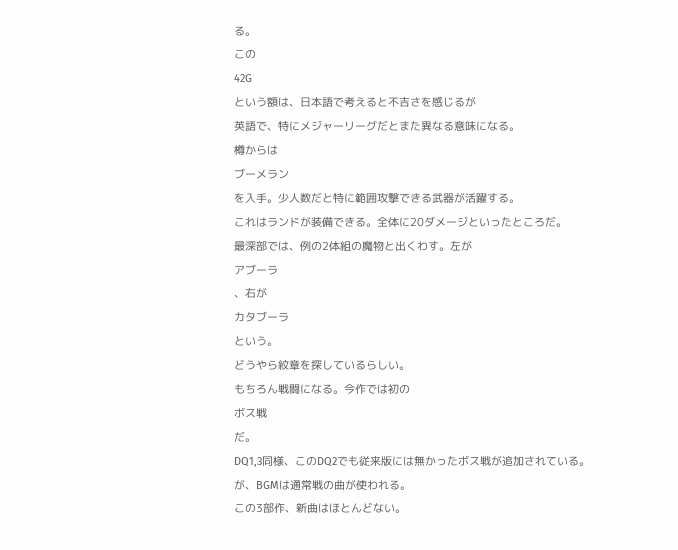る。
この
42G
という額は、日本語で考えると不吉さを感じるが
英語で、特にメジャーリーグだとまた異なる意味になる。
樽からは
ブーメラン
を入手。少人数だと特に範囲攻撃できる武器が活躍する。
これはランドが装備できる。全体に20ダメージといったところだ。
最深部では、例の2体組の魔物と出くわす。左が
アブーラ
、右が
カタブーラ
という。
どうやら紋章を探しているらしい。
もちろん戦闘になる。今作では初の
ボス戦
だ。
DQ1,3同様、このDQ2でも従来版には無かったボス戦が追加されている。
が、BGMは通常戦の曲が使われる。
この3部作、新曲はほとんどない。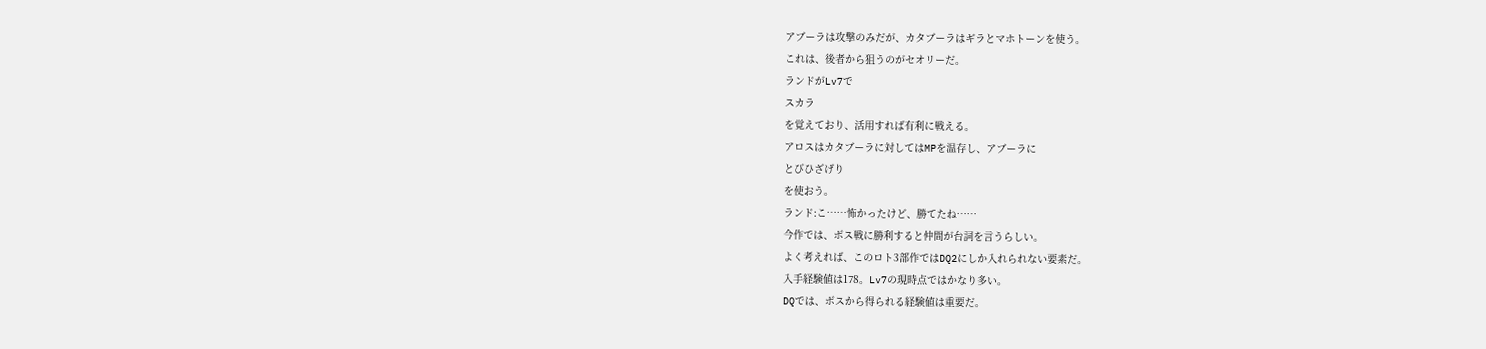アブーラは攻撃のみだが、カタブーラはギラとマホトーンを使う。
これは、後者から狙うのがセオリーだ。
ランドがLv7で
スカラ
を覚えており、活用すれば有利に戦える。
アロスはカタブーラに対してはMPを温存し、アブーラに
とびひざげり
を使おう。
ランド:こ……怖かったけど、勝てたね……
今作では、ボス戦に勝利すると仲間が台詞を言うらしい。
よく考えれば、このロト3部作ではDQ2にしか入れられない要素だ。
入手経験値は178。Lv7の現時点ではかなり多い。
DQでは、ボスから得られる経験値は重要だ。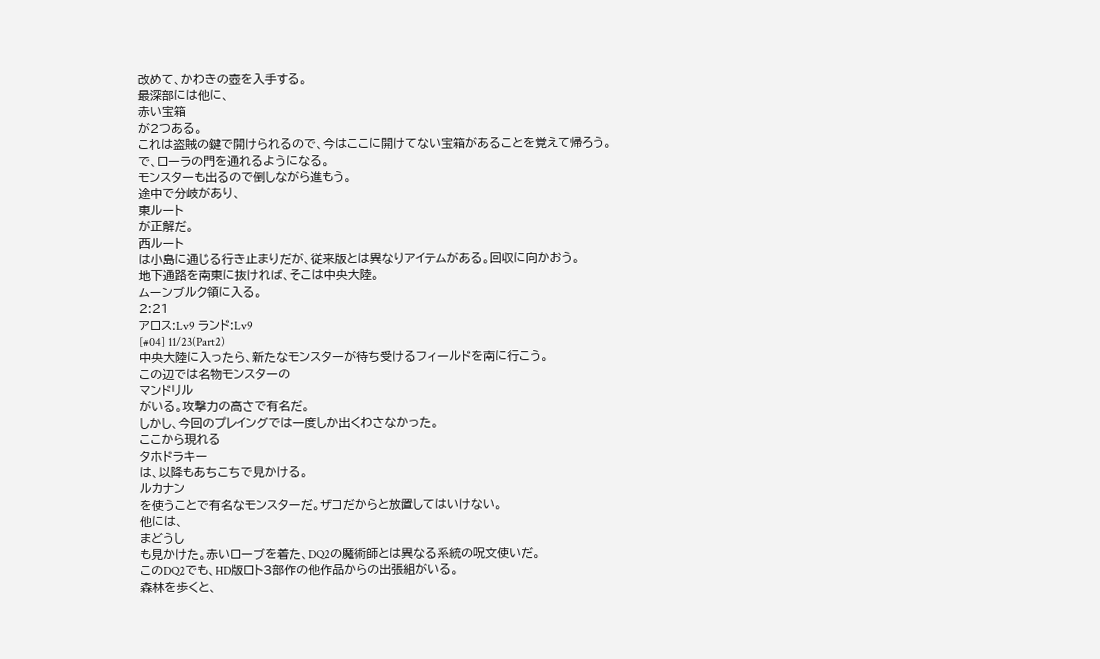改めて、かわきの壺を入手する。
最深部には他に、
赤い宝箱
が2つある。
これは盗賊の鍵で開けられるので、今はここに開けてない宝箱があることを覚えて帰ろう。
で、ローラの門を通れるようになる。
モンスターも出るので倒しながら進もう。
途中で分岐があり、
東ルート
が正解だ。
西ルート
は小島に通じる行き止まりだが、従来版とは異なりアイテムがある。回収に向かおう。
地下通路を南東に抜ければ、そこは中央大陸。
ムーンブルク領に入る。
2:21
アロス:Lv9 ランド:Lv9
[#04] 11/23(Part2)
中央大陸に入ったら、新たなモンスターが待ち受けるフィールドを南に行こう。
この辺では名物モンスターの
マンドリル
がいる。攻撃力の高さで有名だ。
しかし、今回のプレイングでは一度しか出くわさなかった。
ここから現れる
タホドラキー
は、以降もあちこちで見かける。
ルカナン
を使うことで有名なモンスターだ。ザコだからと放置してはいけない。
他には、
まどうし
も見かけた。赤いローブを着た、DQ2の魔術師とは異なる系統の呪文使いだ。
このDQ2でも、HD版ロト3部作の他作品からの出張組がいる。
森林を歩くと、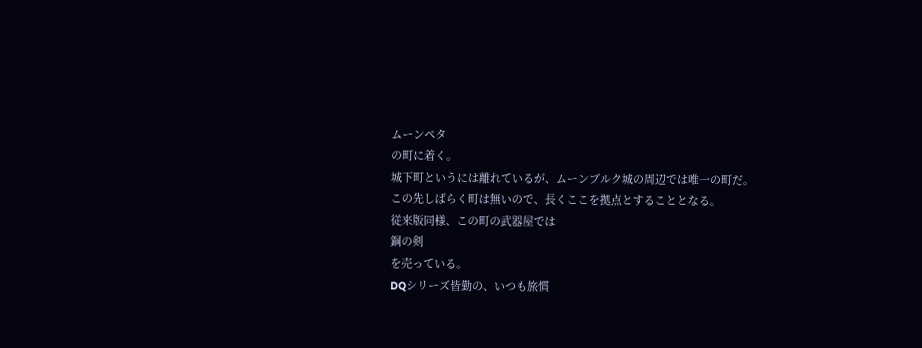ムーンペタ
の町に着く。
城下町というには離れているが、ムーンブルク城の周辺では唯一の町だ。
この先しばらく町は無いので、長くここを拠点とすることとなる。
従来版同様、この町の武器屋では
鋼の剣
を売っている。
DQシリーズ皆勤の、いつも旅慣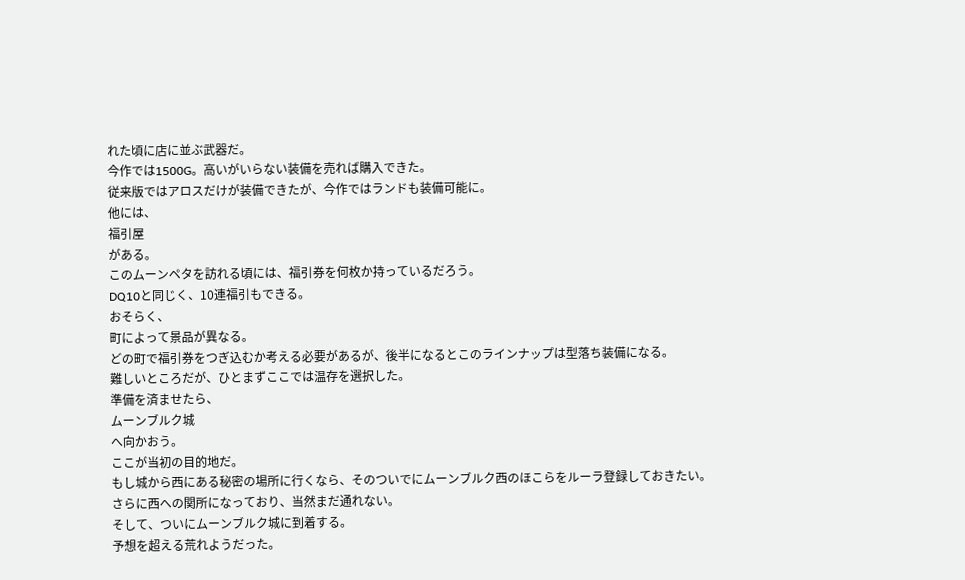れた頃に店に並ぶ武器だ。
今作では1500G。高いがいらない装備を売れば購入できた。
従来版ではアロスだけが装備できたが、今作ではランドも装備可能に。
他には、
福引屋
がある。
このムーンペタを訪れる頃には、福引券を何枚か持っているだろう。
DQ10と同じく、10連福引もできる。
おそらく、
町によって景品が異なる。
どの町で福引券をつぎ込むか考える必要があるが、後半になるとこのラインナップは型落ち装備になる。
難しいところだが、ひとまずここでは温存を選択した。
準備を済ませたら、
ムーンブルク城
へ向かおう。
ここが当初の目的地だ。
もし城から西にある秘密の場所に行くなら、そのついでにムーンブルク西のほこらをルーラ登録しておきたい。
さらに西への関所になっており、当然まだ通れない。
そして、ついにムーンブルク城に到着する。
予想を超える荒れようだった。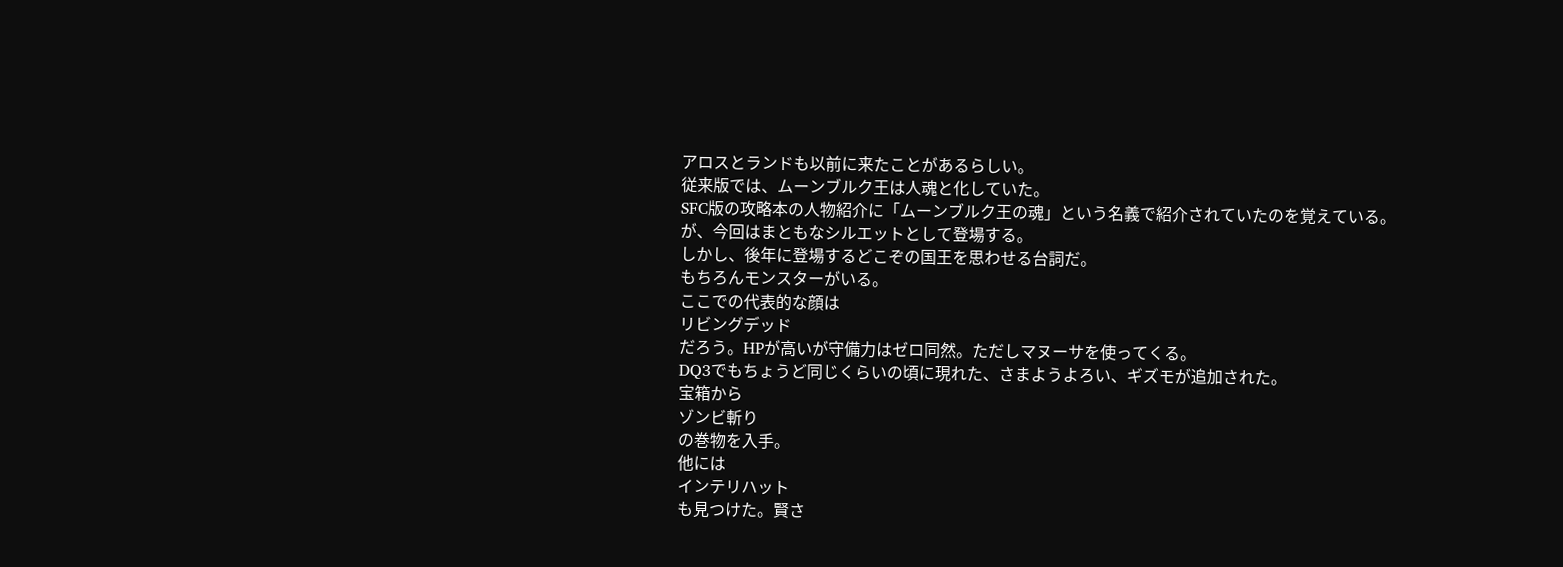アロスとランドも以前に来たことがあるらしい。
従来版では、ムーンブルク王は人魂と化していた。
SFC版の攻略本の人物紹介に「ムーンブルク王の魂」という名義で紹介されていたのを覚えている。
が、今回はまともなシルエットとして登場する。
しかし、後年に登場するどこぞの国王を思わせる台詞だ。
もちろんモンスターがいる。
ここでの代表的な顔は
リビングデッド
だろう。HPが高いが守備力はゼロ同然。ただしマヌーサを使ってくる。
DQ3でもちょうど同じくらいの頃に現れた、さまようよろい、ギズモが追加された。
宝箱から
ゾンビ斬り
の巻物を入手。
他には
インテリハット
も見つけた。賢さ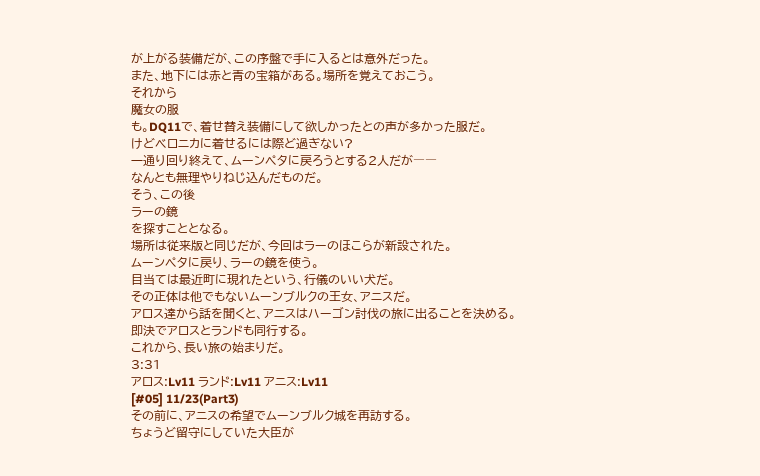が上がる装備だが、この序盤で手に入るとは意外だった。
また、地下には赤と青の宝箱がある。場所を覚えておこう。
それから
魔女の服
も。DQ11で、着せ替え装備にして欲しかったとの声が多かった服だ。
けどベロニカに着せるには際ど過ぎない?
一通り回り終えて、ムーンペタに戻ろうとする2人だが――
なんとも無理やりねじ込んだものだ。
そう、この後
ラーの鏡
を探すこととなる。
場所は従来版と同じだが、今回はラーのほこらが新設された。
ムーンペタに戻り、ラーの鏡を使う。
目当ては最近町に現れたという、行儀のいい犬だ。
その正体は他でもないムーンブルクの王女、アニスだ。
アロス達から話を聞くと、アニスはハーゴン討伐の旅に出ることを決める。
即決でアロスとランドも同行する。
これから、長い旅の始まりだ。
3:31
アロス:Lv11 ランド:Lv11 アニス:Lv11
[#05] 11/23(Part3)
その前に、アニスの希望でムーンブルク城を再訪する。
ちょうど留守にしていた大臣が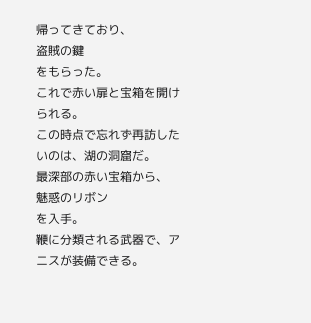帰ってきており、
盗賊の鍵
をもらった。
これで赤い扉と宝箱を開けられる。
この時点で忘れず再訪したいのは、湖の洞窟だ。
最深部の赤い宝箱から、
魅惑のリボン
を入手。
鞭に分類される武器で、アニスが装備できる。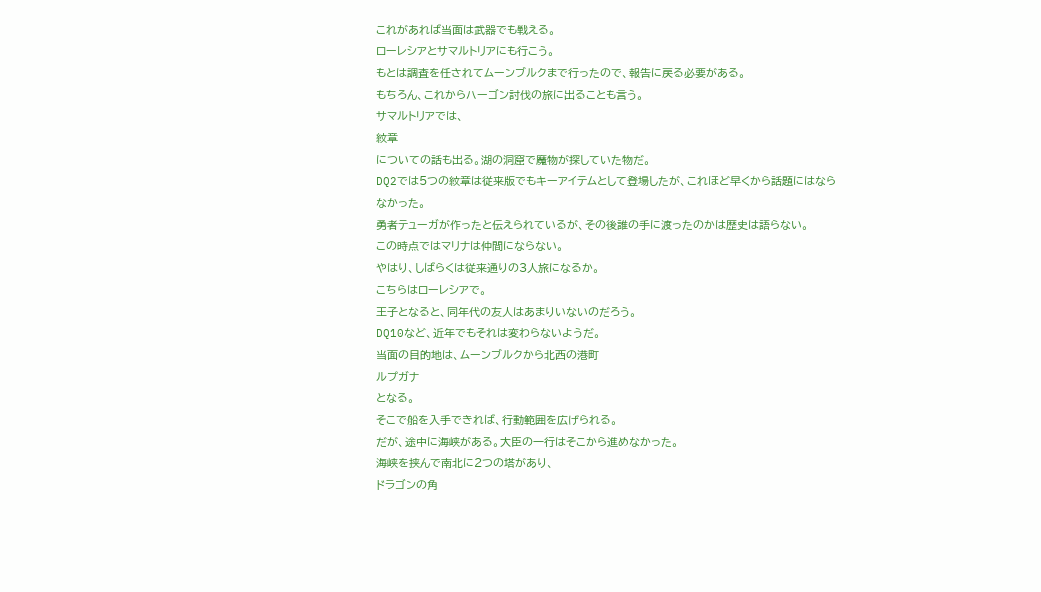これがあれば当面は武器でも戦える。
ローレシアとサマルトリアにも行こう。
もとは調査を任されてムーンブルクまで行ったので、報告に戻る必要がある。
もちろん、これからハーゴン討伐の旅に出ることも言う。
サマルトリアでは、
紋章
についての話も出る。湖の洞窟で魔物が探していた物だ。
DQ2では5つの紋章は従来版でもキーアイテムとして登場したが、これほど早くから話題にはならなかった。
勇者テューガが作ったと伝えられているが、その後誰の手に渡ったのかは歴史は語らない。
この時点ではマリナは仲間にならない。
やはり、しばらくは従来通りの3人旅になるか。
こちらはローレシアで。
王子となると、同年代の友人はあまりいないのだろう。
DQ10など、近年でもそれは変わらないようだ。
当面の目的地は、ムーンブルクから北西の港町
ルプガナ
となる。
そこで船を入手できれば、行動範囲を広げられる。
だが、途中に海峡がある。大臣の一行はそこから進めなかった。
海峡を挟んで南北に2つの塔があり、
ドラゴンの角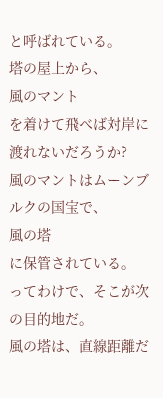と呼ばれている。
塔の屋上から、
風のマント
を着けて飛べば対岸に渡れないだろうか?
風のマントはムーンブルクの国宝で、
風の塔
に保管されている。
ってわけで、そこが次の目的地だ。
風の塔は、直線距離だ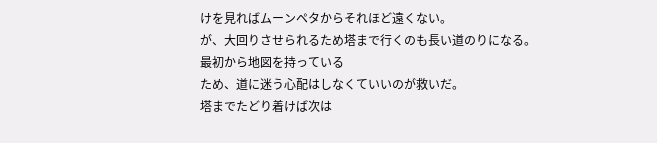けを見ればムーンペタからそれほど遠くない。
が、大回りさせられるため塔まで行くのも長い道のりになる。
最初から地図を持っている
ため、道に迷う心配はしなくていいのが救いだ。
塔までたどり着けば次は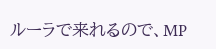ルーラで来れるので、MP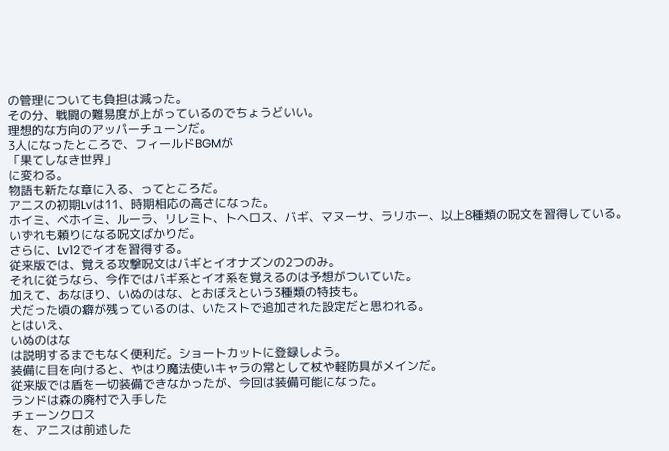の管理についても負担は減った。
その分、戦闘の難易度が上がっているのでちょうどいい。
理想的な方向のアッパーチューンだ。
3人になったところで、フィールドBGMが
「果てしなき世界」
に変わる。
物語も新たな章に入る、ってところだ。
アニスの初期Lvは11、時期相応の高さになった。
ホイミ、ベホイミ、ルーラ、リレミト、トヘロス、バギ、マヌーサ、ラリホー、以上8種類の呪文を習得している。
いずれも頼りになる呪文ばかりだ。
さらに、Lv12でイオを習得する。
従来版では、覚える攻撃呪文はバギとイオナズンの2つのみ。
それに従うなら、今作ではバギ系とイオ系を覚えるのは予想がついていた。
加えて、あなほり、いぬのはな、とおぼえという3種類の特技も。
犬だった頃の癖が残っているのは、いたストで追加された設定だと思われる。
とはいえ、
いぬのはな
は説明するまでもなく便利だ。ショートカットに登録しよう。
装備に目を向けると、やはり魔法使いキャラの常として杖や軽防具がメインだ。
従来版では盾を一切装備できなかったが、今回は装備可能になった。
ランドは森の廃村で入手した
チェーンクロス
を、アニスは前述した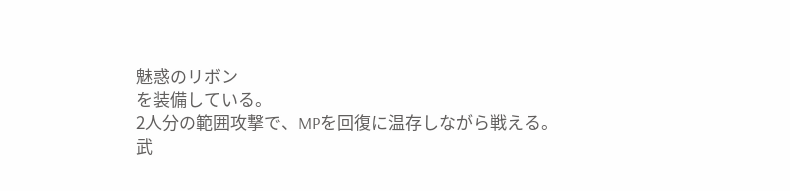魅惑のリボン
を装備している。
2人分の範囲攻撃で、MPを回復に温存しながら戦える。
武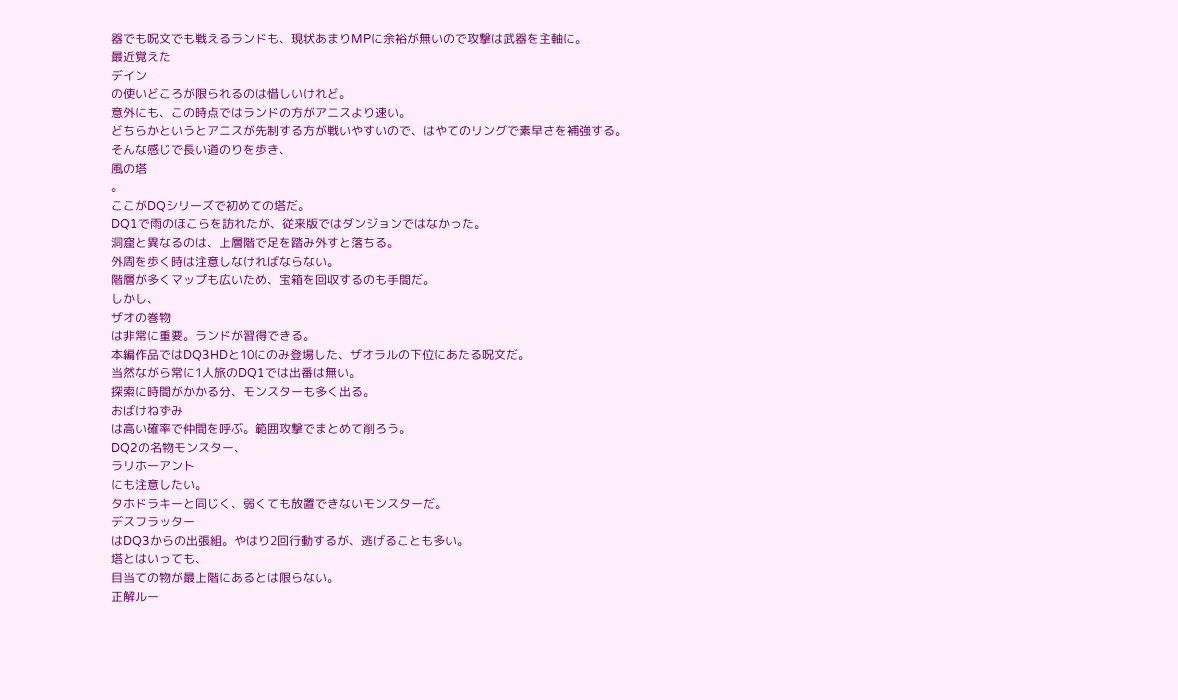器でも呪文でも戦えるランドも、現状あまりMPに余裕が無いので攻撃は武器を主軸に。
最近覚えた
デイン
の使いどころが限られるのは惜しいけれど。
意外にも、この時点ではランドの方がアニスより速い。
どちらかというとアニスが先制する方が戦いやすいので、はやてのリングで素早さを補強する。
そんな感じで長い道のりを歩き、
風の塔
。
ここがDQシリーズで初めての塔だ。
DQ1で雨のほこらを訪れたが、従来版ではダンジョンではなかった。
洞窟と異なるのは、上層階で足を踏み外すと落ちる。
外周を歩く時は注意しなければならない。
階層が多くマップも広いため、宝箱を回収するのも手間だ。
しかし、
ザオの巻物
は非常に重要。ランドが習得できる。
本編作品ではDQ3HDと10にのみ登場した、ザオラルの下位にあたる呪文だ。
当然ながら常に1人旅のDQ1では出番は無い。
探索に時間がかかる分、モンスターも多く出る。
おばけねずみ
は高い確率で仲間を呼ぶ。範囲攻撃でまとめて削ろう。
DQ2の名物モンスター、
ラリホーアント
にも注意したい。
タホドラキーと同じく、弱くても放置できないモンスターだ。
デスフラッター
はDQ3からの出張組。やはり2回行動するが、逃げることも多い。
塔とはいっても、
目当ての物が最上階にあるとは限らない。
正解ルー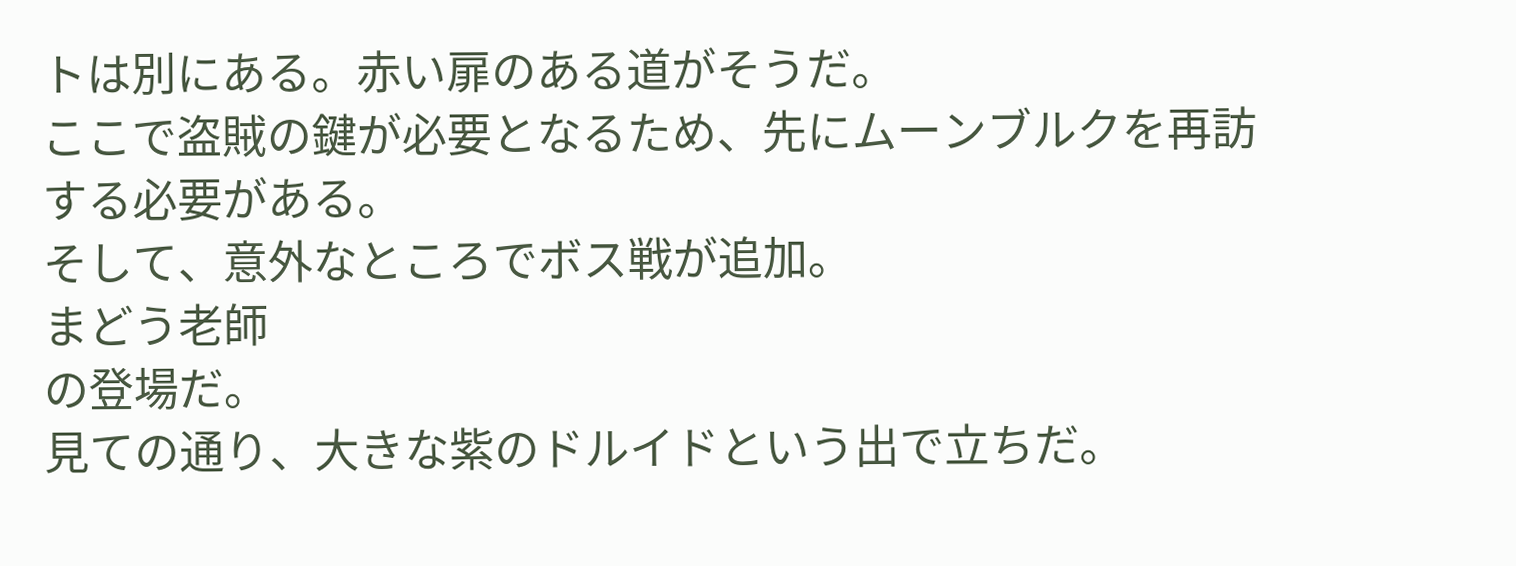トは別にある。赤い扉のある道がそうだ。
ここで盗賊の鍵が必要となるため、先にムーンブルクを再訪する必要がある。
そして、意外なところでボス戦が追加。
まどう老師
の登場だ。
見ての通り、大きな紫のドルイドという出で立ちだ。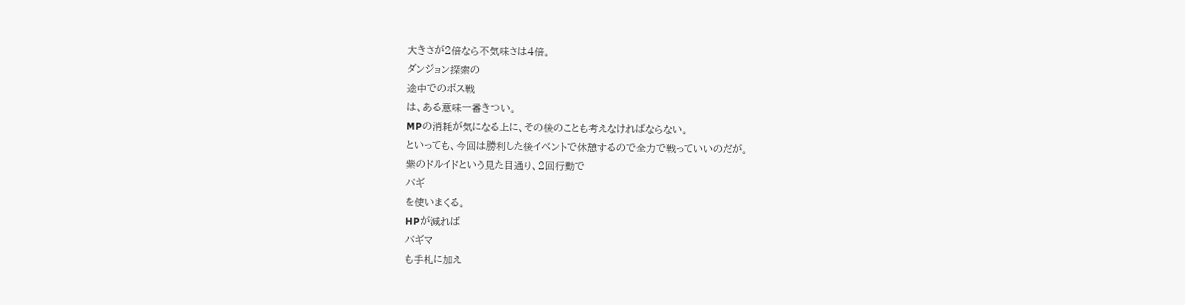大きさが2倍なら不気味さは4倍。
ダンジョン探索の
途中でのボス戦
は、ある意味一番きつい。
MPの消耗が気になる上に、その後のことも考えなければならない。
といっても、今回は勝利した後イベントで休憩するので全力で戦っていいのだが。
紫のドルイドという見た目通り、2回行動で
バギ
を使いまくる。
HPが減れば
バギマ
も手札に加え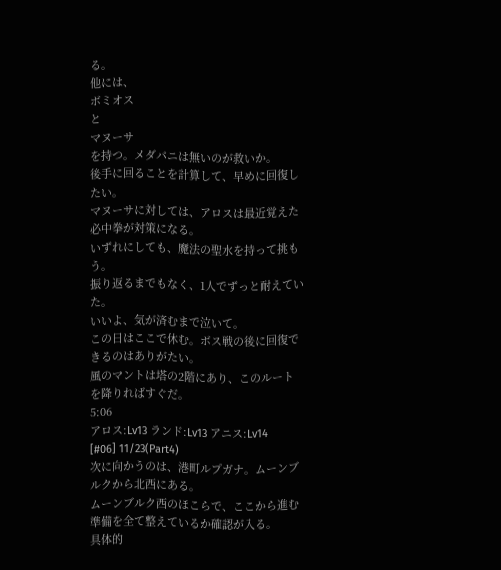る。
他には、
ボミオス
と
マヌーサ
を持つ。メダパニは無いのが救いか。
後手に回ることを計算して、早めに回復したい。
マヌーサに対しては、アロスは最近覚えた必中拳が対策になる。
いずれにしても、魔法の聖水を持って挑もう。
振り返るまでもなく、1人でずっと耐えていた。
いいよ、気が済むまで泣いて。
この日はここで休む。ボス戦の後に回復できるのはありがたい。
風のマントは塔の2階にあり、このルートを降りればすぐだ。
5:06
アロス:Lv13 ランド:Lv13 アニス:Lv14
[#06] 11/23(Part4)
次に向かうのは、港町ルプガナ。ムーンブルクから北西にある。
ムーンブルク西のほこらで、ここから進む準備を全て整えているか確認が入る。
具体的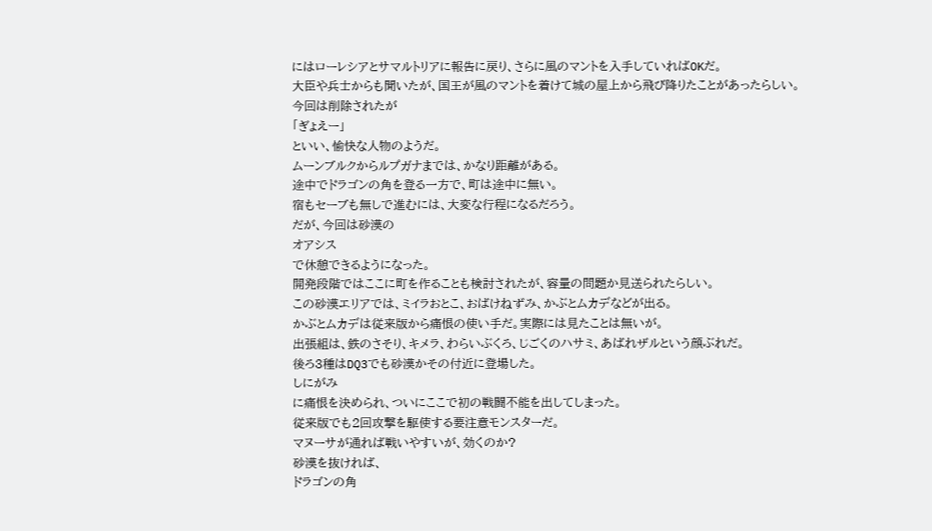にはローレシアとサマルトリアに報告に戻り、さらに風のマントを入手していればOKだ。
大臣や兵士からも聞いたが、国王が風のマントを着けて城の屋上から飛び降りたことがあったらしい。
今回は削除されたが
「ぎょえー」
といい、愉快な人物のようだ。
ムーンブルクからルプガナまでは、かなり距離がある。
途中でドラゴンの角を登る一方で、町は途中に無い。
宿もセーブも無しで進むには、大変な行程になるだろう。
だが、今回は砂漠の
オアシス
で休憩できるようになった。
開発段階ではここに町を作ることも検討されたが、容量の問題か見送られたらしい。
この砂漠エリアでは、ミイラおとこ、おばけねずみ、かぶとムカデなどが出る。
かぶとムカデは従来版から痛恨の使い手だ。実際には見たことは無いが。
出張組は、鉄のさそり、キメラ、わらいぶくろ、じごくのハサミ、あばれザルという顔ぶれだ。
後ろ3種はDQ3でも砂漠かその付近に登場した。
しにがみ
に痛恨を決められ、ついにここで初の戦闘不能を出してしまった。
従来版でも2回攻撃を駆使する要注意モンスターだ。
マヌーサが通れば戦いやすいが、効くのか?
砂漠を抜ければ、
ドラゴンの角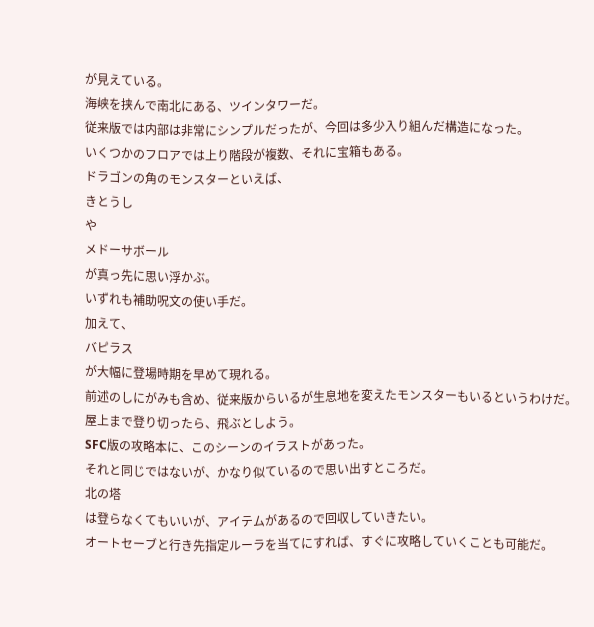が見えている。
海峡を挟んで南北にある、ツインタワーだ。
従来版では内部は非常にシンプルだったが、今回は多少入り組んだ構造になった。
いくつかのフロアでは上り階段が複数、それに宝箱もある。
ドラゴンの角のモンスターといえば、
きとうし
や
メドーサボール
が真っ先に思い浮かぶ。
いずれも補助呪文の使い手だ。
加えて、
バピラス
が大幅に登場時期を早めて現れる。
前述のしにがみも含め、従来版からいるが生息地を変えたモンスターもいるというわけだ。
屋上まで登り切ったら、飛ぶとしよう。
SFC版の攻略本に、このシーンのイラストがあった。
それと同じではないが、かなり似ているので思い出すところだ。
北の塔
は登らなくてもいいが、アイテムがあるので回収していきたい。
オートセーブと行き先指定ルーラを当てにすれば、すぐに攻略していくことも可能だ。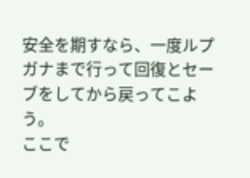安全を期すなら、一度ルプガナまで行って回復とセーブをしてから戻ってこよう。
ここで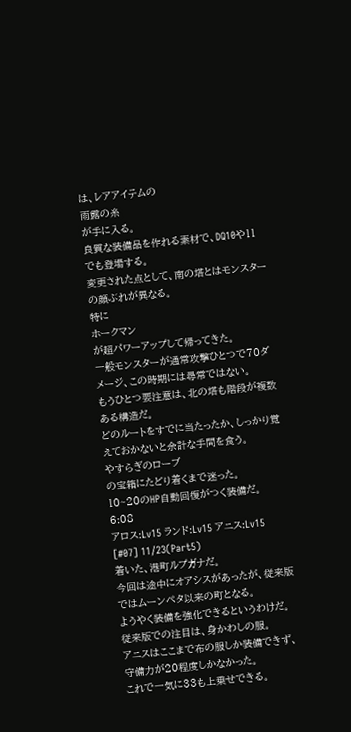は、レアアイテムの
雨露の糸
が手に入る。
良質な装備品を作れる素材で、DQ10や11でも登場する。
変更された点として、南の塔とはモンスターの顔ぶれが異なる。
特に
ホークマン
が超パワーアップして帰ってきた。
一般モンスターが通常攻撃ひとつで70ダメージ、この時期には尋常ではない。
もうひとつ要注意は、北の塔も階段が複数ある構造だ。
どのルートをすでに当たったか、しっかり覚えておかないと余計な手間を食う。
やすらぎのローブ
の宝箱にたどり着くまで迷った。
10~20のHP自動回復がつく装備だ。
6:08
アロス:Lv15 ランド:Lv15 アニス:Lv15
[#07] 11/23(Part5)
着いた、港町ルプガナだ。
今回は途中にオアシスがあったが、従来版ではムーンペタ以来の町となる。
ようやく装備を強化できるというわけだ。
従来版での注目は、身かわしの服。
アニスはここまで布の服しか装備できず、守備力が20程度しかなかった。
これで一気に33も上乗せできる。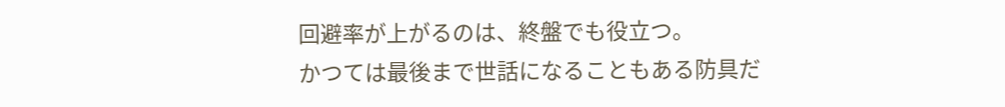回避率が上がるのは、終盤でも役立つ。
かつては最後まで世話になることもある防具だ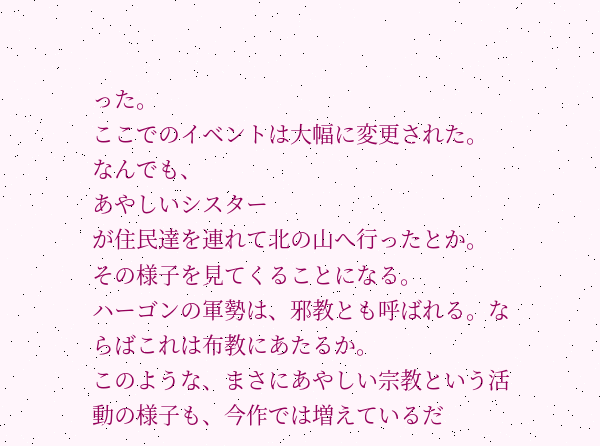った。
ここでのイベントは大幅に変更された。
なんでも、
あやしいシスター
が住民達を連れて北の山へ行ったとか。
その様子を見てくることになる。
ハーゴンの軍勢は、邪教とも呼ばれる。ならばこれは布教にあたるか。
このような、まさにあやしい宗教という活動の様子も、今作では増えているだ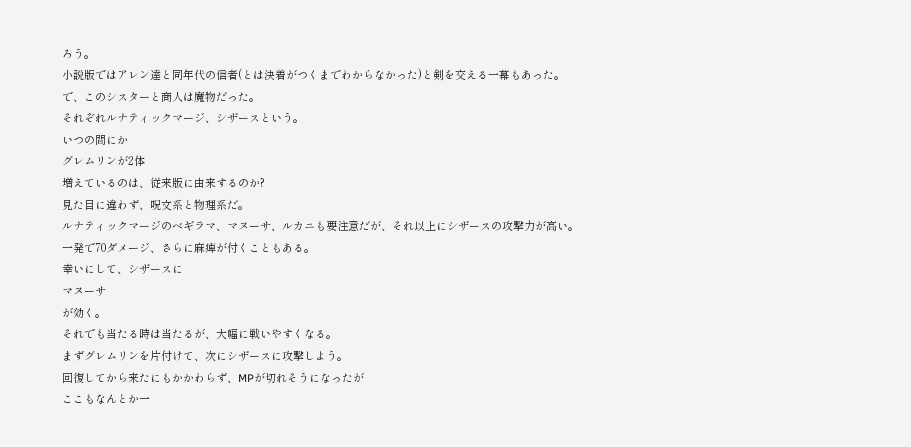ろう。
小説版ではアレン達と同年代の信者(とは決着がつくまでわからなかった)と剣を交える一幕もあった。
で、このシスターと商人は魔物だった。
それぞれルナティックマージ、シザースという。
いつの間にか
グレムリンが2体
増えているのは、従来版に由来するのか?
見た目に違わず、呪文系と物理系だ。
ルナティックマージのベギラマ、マヌーサ、ルカニも要注意だが、それ以上にシザースの攻撃力が高い。
一発で70ダメージ、さらに麻痺が付くこともある。
幸いにして、シザースに
マヌーサ
が効く。
それでも当たる時は当たるが、大幅に戦いやすくなる。
まずグレムリンを片付けて、次にシザースに攻撃しよう。
回復してから来たにもかかわらず、MPが切れそうになったが
ここもなんとか一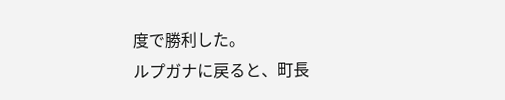度で勝利した。
ルプガナに戻ると、町長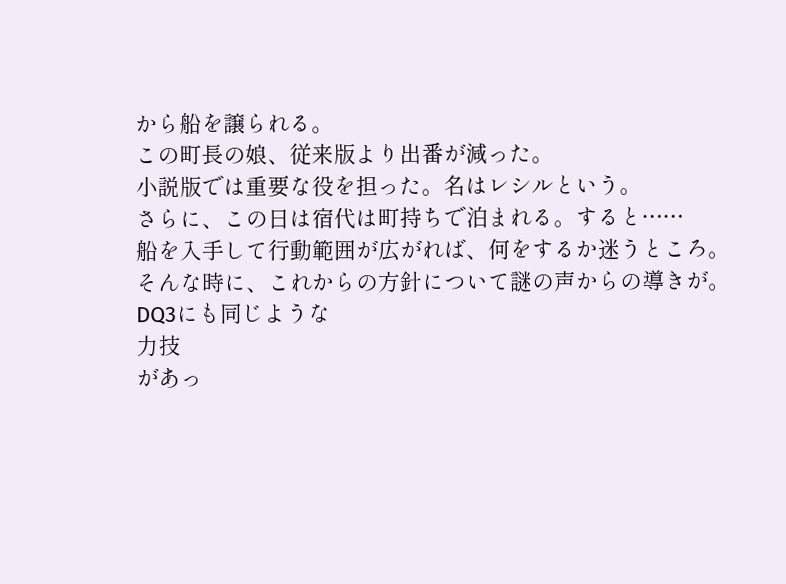から船を譲られる。
この町長の娘、従来版より出番が減った。
小説版では重要な役を担った。名はレシルという。
さらに、この日は宿代は町持ちで泊まれる。すると……
船を入手して行動範囲が広がれば、何をするか迷うところ。
そんな時に、これからの方針について謎の声からの導きが。
DQ3にも同じような
力技
があっ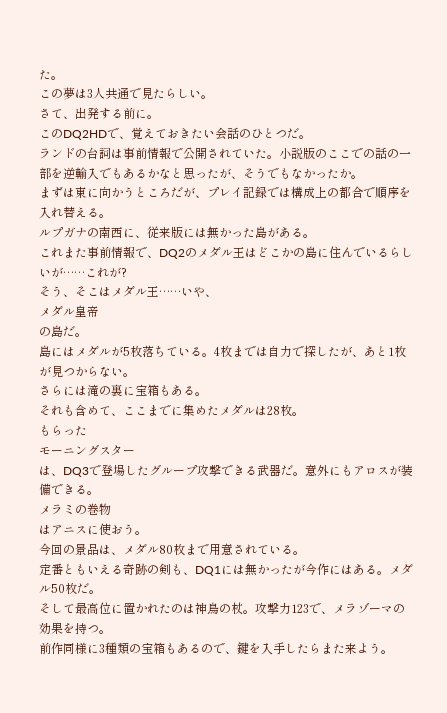た。
この夢は3人共通で見たらしい。
さて、出発する前に。
このDQ2HDで、覚えておきたい会話のひとつだ。
ランドの台詞は事前情報で公開されていた。小説版のここでの話の一部を逆輸入でもあるかなと思ったが、そうでもなかったか。
まずは東に向かうところだが、プレイ記録では構成上の都合で順序を入れ替える。
ルプガナの南西に、従来版には無かった島がある。
これまた事前情報で、DQ2のメダル王はどこかの島に住んでいるらしいが……これが?
そう、そこはメダル王……いや、
メダル皇帝
の島だ。
島にはメダルが5枚落ちている。4枚までは自力で探したが、あと1枚が見つからない。
さらには滝の裏に宝箱もある。
それも含めて、ここまでに集めたメダルは28枚。
もらった
モーニングスター
は、DQ3で登場したグループ攻撃できる武器だ。意外にもアロスが装備できる。
メラミの巻物
はアニスに使おう。
今回の景品は、メダル80枚まで用意されている。
定番ともいえる奇跡の剣も、DQ1には無かったが今作にはある。メダル50枚だ。
そして最高位に置かれたのは神鳥の杖。攻撃力123で、メラゾーマの効果を持つ。
前作同様に3種類の宝箱もあるので、鍵を入手したらまた来よう。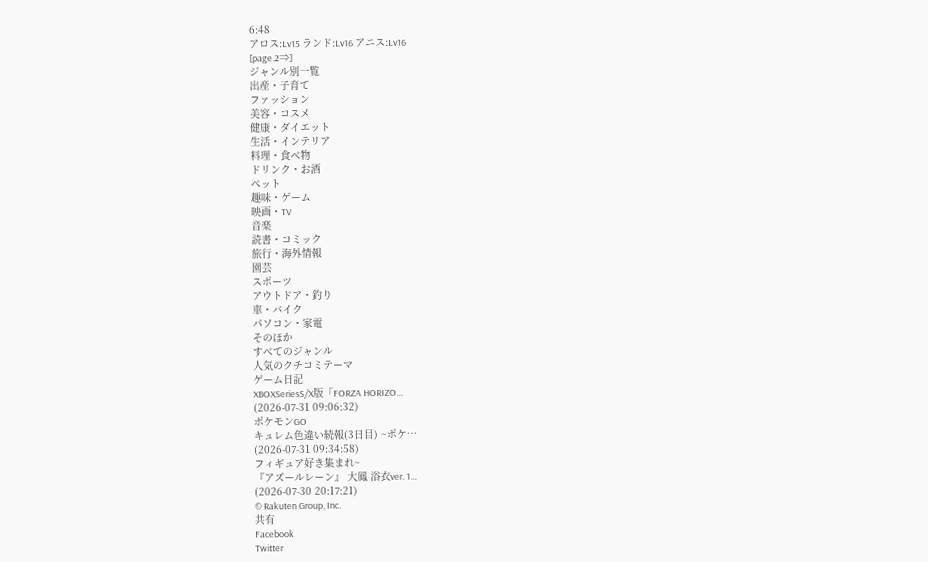6:48
アロス:Lv15 ランド:Lv16 アニス:Lv16
[page.2⇒]
ジャンル別一覧
出産・子育て
ファッション
美容・コスメ
健康・ダイエット
生活・インテリア
料理・食べ物
ドリンク・お酒
ペット
趣味・ゲーム
映画・TV
音楽
読書・コミック
旅行・海外情報
園芸
スポーツ
アウトドア・釣り
車・バイク
パソコン・家電
そのほか
すべてのジャンル
人気のクチコミテーマ
ゲーム日記
XBOXSeriesS/X版「FORZA HORIZO…
(2026-07-31 09:06:32)
ポケモンGO
キュレム色違い続報(3日目) ~ポケ…
(2026-07-31 09:34:58)
フィギュア好き集まれ~
『アズールレーン』 大鳳 浴衣ver. 1…
(2026-07-30 20:17:21)
© Rakuten Group, Inc.
共有
Facebook
Twitter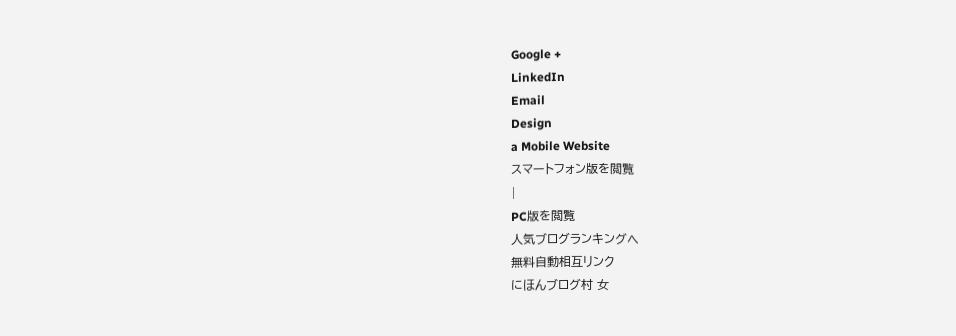Google +
LinkedIn
Email
Design
a Mobile Website
スマートフォン版を閲覧
|
PC版を閲覧
人気ブログランキングへ
無料自動相互リンク
にほんブログ村 女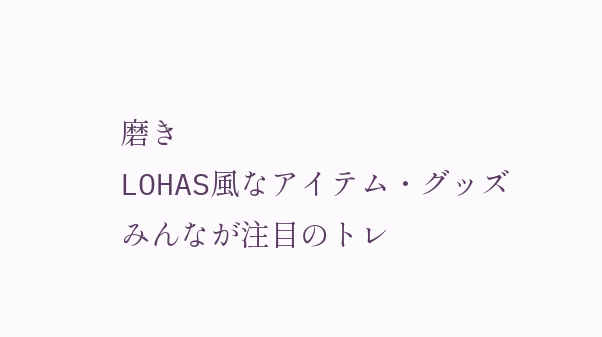磨き
LOHAS風なアイテム・グッズ
みんなが注目のトレ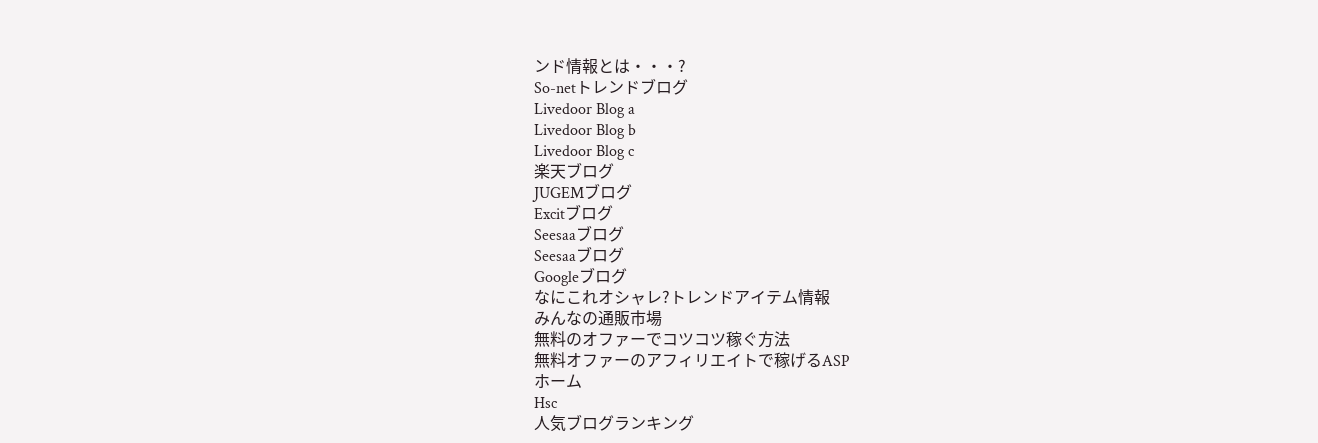ンド情報とは・・・?
So-netトレンドブログ
Livedoor Blog a
Livedoor Blog b
Livedoor Blog c
楽天ブログ
JUGEMブログ
Excitブログ
Seesaaブログ
Seesaaブログ
Googleブログ
なにこれオシャレ?トレンドアイテム情報
みんなの通販市場
無料のオファーでコツコツ稼ぐ方法
無料オファーのアフィリエイトで稼げるASP
ホーム
Hsc
人気ブログランキング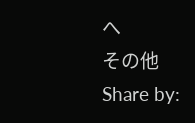へ
その他
Share by: